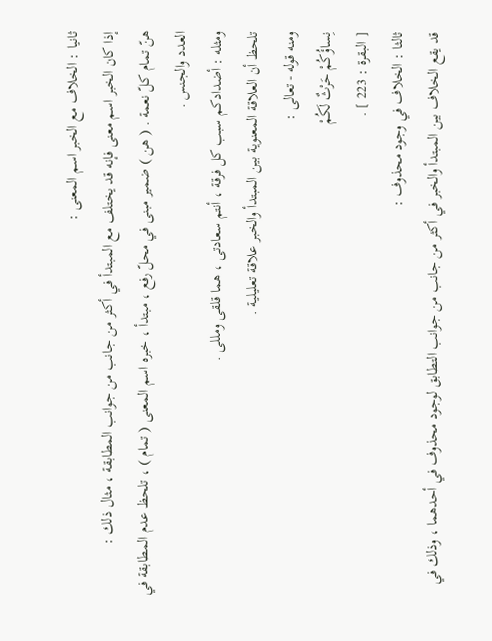ثانيا : الخلاف مع الخبر اسم المعنى :
إذا كان الخبر اسم معنى فإنه قد يختلف مع المبتدأ في أكثر من جانب من جوانب المطابقة ، مثال ذلك :
هنّ تمام كلّ نعمة . ( هن ) ضمير مبنى في محلّ رفع ، مبتدأ ، خبره اسم المعنى ( تمام ) ، تلحظ عدم المطابقة في العدد والجنس .
ومثله : أضدادكم سبب كل فرقة ، أنتم سعادتى ، هما قلقى ومللى .
تلحظ أن العلاقة المعنوية بين المبتدأ والخبر علاقة تعليلية .
ومنه قوله - تعالى :
نِساؤُكُمْ حَرْثٌ لَكُمْ
[ البقرة : 223 ] .
ثالثا : الخلاف في وجود محذوف :
قد يقع الخلاف بين المبتدأ والخبر في أكثر من جانب من جوانب التطابق لوجود محذوف في أحدهما ، وذلك في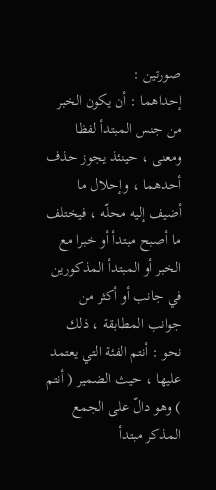صورتين :
إحداهما : أن يكون الخبر من جنس المبتدأ لفظا ومعنى ، حينئذ يجوز حذف أحدهما ، وإحلال ما أضيف إليه محلّه ، فيختلف ما أصبح مبتدأ أو خبرا مع الخبر أو المبتدأ المذكورين في جانب أو أكثر من جوانب المطابقة ، ذلك نحو : أنتم الفئة التي يعتمد عليها ، حيث الضمير ( أنتم ) وهو دالّ على الجمع المذكر مبتدأ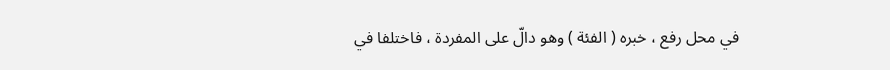في محل رفع ، خبره ( الفئة ) وهو دالّ على المفردة ، فاختلفا في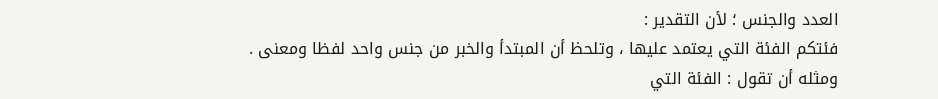العدد والجنس ؛ لأن التقدير :
فئتكم الفئة التي يعتمد عليها ، وتلحظ أن المبتدأ والخبر من جنس واحد لفظا ومعنى .
ومثله أن تقول : الفئة التي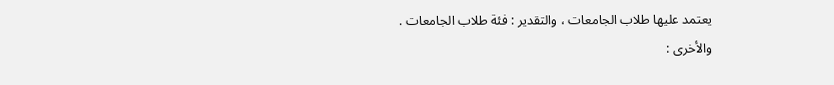يعتمد عليها طلاب الجامعات ، والتقدير : فئة طلاب الجامعات .
والأخرى :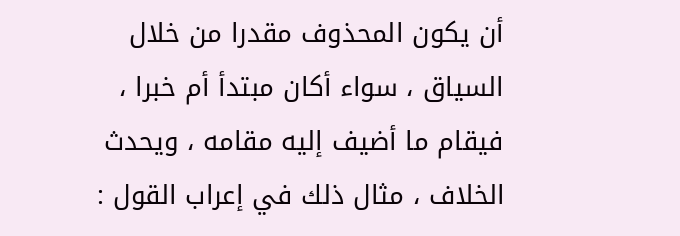أن يكون المحذوف مقدرا من خلال السياق ، سواء أكان مبتدأ أم خبرا ، فيقام ما أضيف إليه مقامه ، ويحدث الخلاف ، مثال ذلك في إعراب القول :